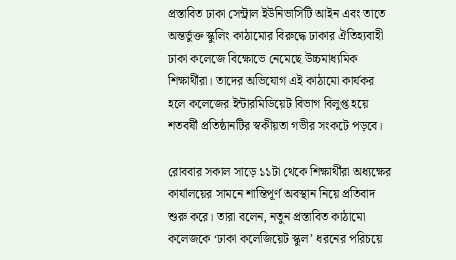প্রস্তাবিত ঢাকা সেন্ট্রাল ইউনিভার্সিটি আইন এবং তাতে অন্তর্ভুক্ত স্কুলিং কাঠামোর বিরুদ্ধে ঢাকার ঐতিহ্যবাহী ঢাকা কলেজে বিক্ষোভে নেমেছে উচ্চমাধ্যমিক শিক্ষার্থীরা। তাদের অভিযোগ এই কাঠামো কার্যকর হলে কলেজের ইন্টারমিডিয়েট বিভাগ বিলুপ্ত হয়ে শতবর্ষী প্রতিষ্ঠানটির স্বকীয়তা গভীর সংকটে পড়বে।

রোববার সকাল সাড়ে ১১টা থেকে শিক্ষার্থীরা অধ্যক্ষের কার্যালয়ের সামনে শান্তিপূর্ণ অবস্থান নিয়ে প্রতিবাদ শুরু করে। তারা বলেন, নতুন প্রস্তাবিত কাঠামো কলেজকে ‘ঢাকা কলেজিয়েট স্কুল’ ধরনের পরিচয়ে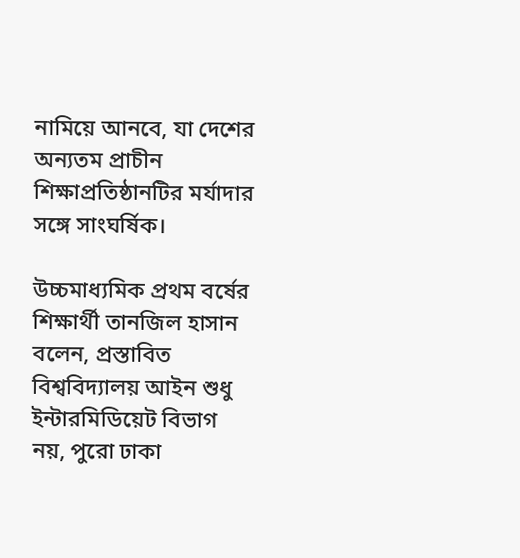নামিয়ে আনবে, যা দেশের অন্যতম প্রাচীন শিক্ষাপ্রতিষ্ঠানটির মর্যাদার সঙ্গে সাংঘর্ষিক।

উচ্চমাধ্যমিক প্রথম বর্ষের শিক্ষার্থী তানজিল হাসান বলেন, প্রস্তাবিত বিশ্ববিদ্যালয় আইন শুধু ইন্টারমিডিয়েট বিভাগ নয়, পুরো ঢাকা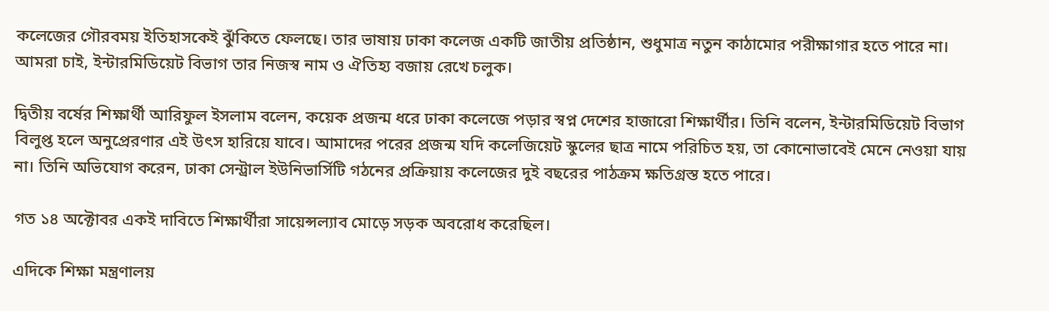কলেজের গৌরবময় ইতিহাসকেই ঝুঁকিতে ফেলছে। তার ভাষায় ঢাকা কলেজ একটি জাতীয় প্রতিষ্ঠান, শুধুমাত্র নতুন কাঠামোর পরীক্ষাগার হতে পারে না। আমরা চাই, ইন্টারমিডিয়েট বিভাগ তার নিজস্ব নাম ও ঐতিহ্য বজায় রেখে চলুক।

দ্বিতীয় বর্ষের শিক্ষার্থী আরিফুল ইসলাম বলেন, কয়েক প্রজন্ম ধরে ঢাকা কলেজে পড়ার স্বপ্ন দেশের হাজারো শিক্ষার্থীর। তিনি বলেন, ইন্টারমিডিয়েট বিভাগ বিলুপ্ত হলে অনুপ্রেরণার এই উৎস হারিয়ে যাবে। আমাদের পরের প্রজন্ম যদি কলেজিয়েট স্কুলের ছাত্র নামে পরিচিত হয়, তা কোনোভাবেই মেনে নেওয়া যায় না। তিনি অভিযোগ করেন, ঢাকা সেন্ট্রাল ইউনিভার্সিটি গঠনের প্রক্রিয়ায় কলেজের দুই বছরের পাঠক্রম ক্ষতিগ্রস্ত হতে পারে।

গত ১৪ অক্টোবর একই দাবিতে শিক্ষার্থীরা সায়েন্সল্যাব মোড়ে সড়ক অবরোধ করেছিল।

এদিকে শিক্ষা মন্ত্রণালয়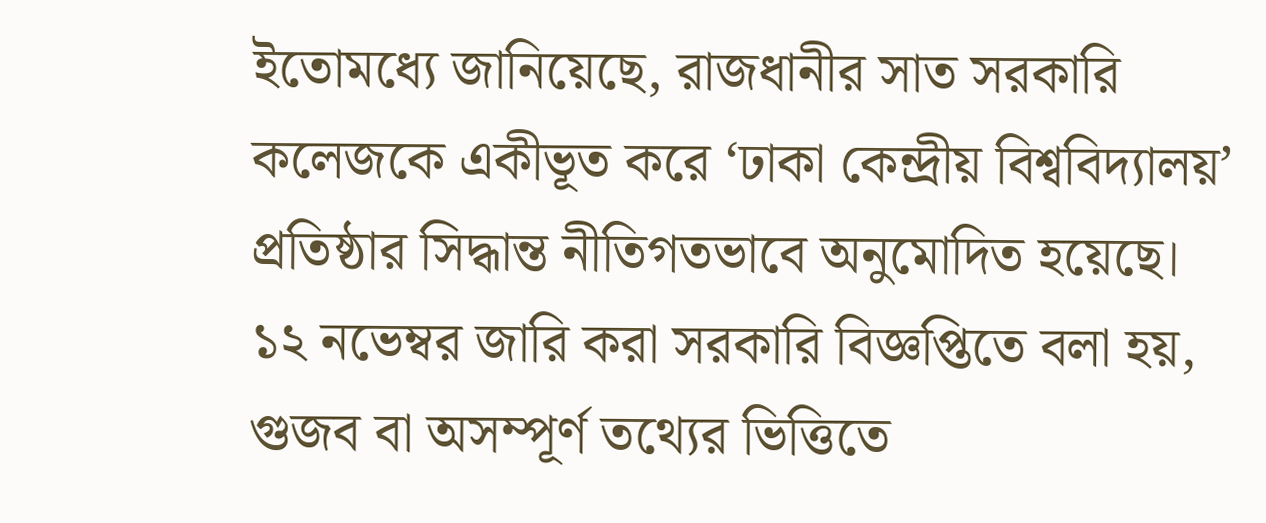ইতোমধ্যে জানিয়েছে, রাজধানীর সাত সরকারি কলেজকে একীভূত করে ‘ঢাকা কেন্দ্রীয় বিশ্ববিদ্যালয়’ প্রতিষ্ঠার সিদ্ধান্ত নীতিগতভাবে অনুমোদিত হয়েছে। ১২ নভেম্বর জারি করা সরকারি বিজ্ঞপ্তিতে বলা হয়, গুজব বা অসম্পূর্ণ তথ্যের ভিত্তিতে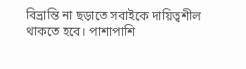বিভ্রান্তি না ছড়াতে সবাইকে দায়িত্বশীল থাকতে হবে। পাশাপাশি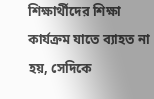শিক্ষার্থীদের শিক্ষা কার্যক্রম যাতে ব্যাহত না হয়, সেদিকে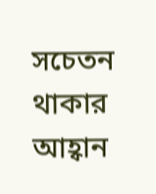সচেতন থাকার আহ্বান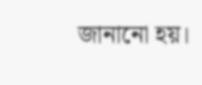জানানো হয়।